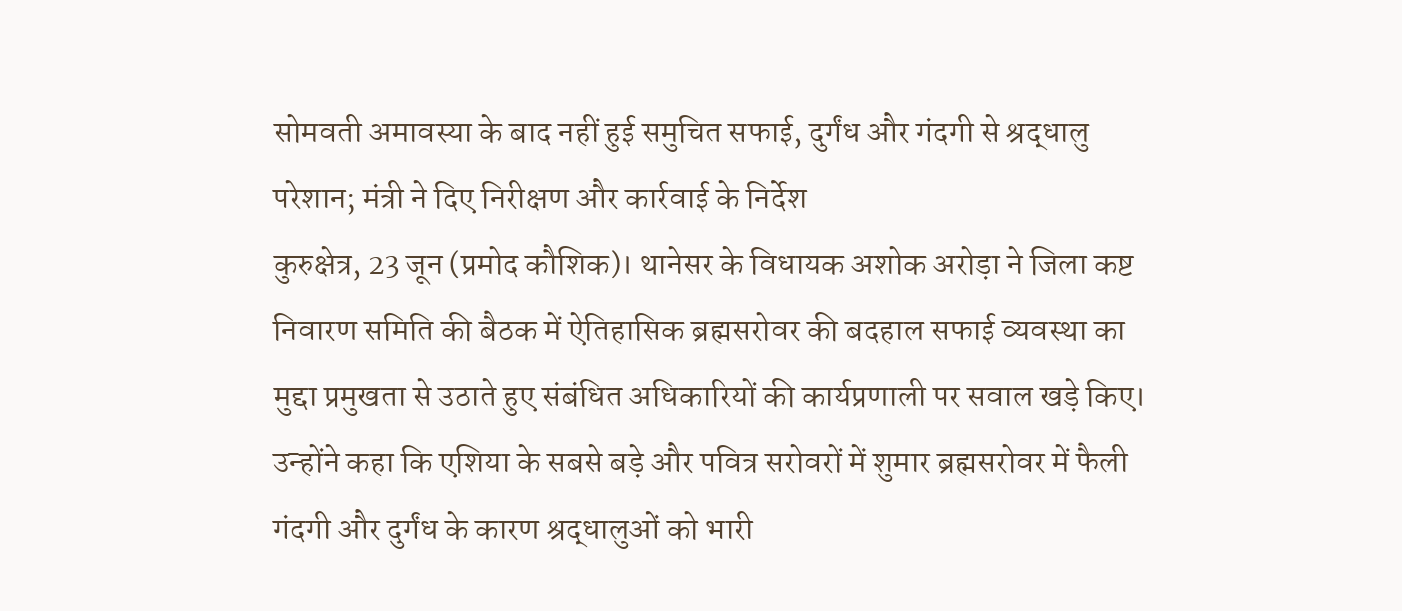सोमवती अमावस्या के बाद नहीं हुई समुचित सफाई, दुर्गंध और गंदगी से श्रद्धालु परेशान; मंत्री ने दिए निरीक्षण और कार्रवाई के निर्देश
कुरुक्षेत्र, 23 जून (प्रमोद कौशिक)। थानेसर के विधायक अशोक अरोड़ा ने जिला कष्ट निवारण समिति की बैठक में ऐतिहासिक ब्रह्मसरोवर की बदहाल सफाई व्यवस्था का मुद्दा प्रमुखता से उठाते हुए संबंधित अधिकारियों की कार्यप्रणाली पर सवाल खड़े किए। उन्होंने कहा कि एशिया के सबसे बड़े और पवित्र सरोवरों में शुमार ब्रह्मसरोवर में फैली गंदगी और दुर्गंध के कारण श्रद्धालुओं को भारी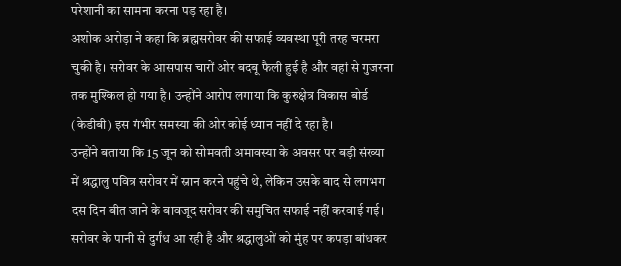परेशानी का सामना करना पड़ रहा है।
अशोक अरोड़ा ने कहा कि ब्रह्मसरोवर की सफाई व्यवस्था पूरी तरह चरमरा चुकी है। सरोवर के आसपास चारों ओर बदबू फैली हुई है और वहां से गुजरना तक मुश्किल हो गया है। उन्होंने आरोप लगाया कि कुरुक्षेत्र विकास बोर्ड (केडीबी) इस गंभीर समस्या की ओर कोई ध्यान नहीं दे रहा है।
उन्होंने बताया कि 15 जून को सोमवती अमावस्या के अवसर पर बड़ी संख्या में श्रद्धालु पवित्र सरोवर में स्नान करने पहुंचे थे, लेकिन उसके बाद से लगभग दस दिन बीत जाने के बावजूद सरोवर की समुचित सफाई नहीं करवाई गई। सरोवर के पानी से दुर्गंध आ रही है और श्रद्धालुओं को मुंह पर कपड़ा बांधकर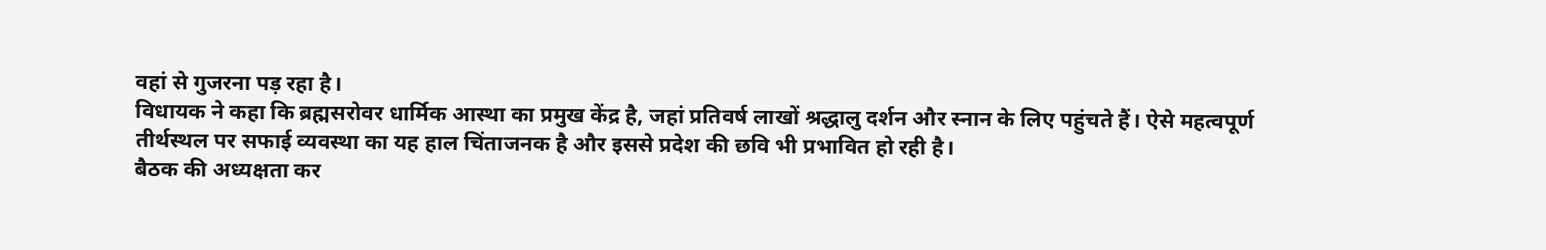वहां से गुजरना पड़ रहा है।
विधायक ने कहा कि ब्रह्मसरोवर धार्मिक आस्था का प्रमुख केंद्र है, जहां प्रतिवर्ष लाखों श्रद्धालु दर्शन और स्नान के लिए पहुंचते हैं। ऐसे महत्वपूर्ण तीर्थस्थल पर सफाई व्यवस्था का यह हाल चिंताजनक है और इससे प्रदेश की छवि भी प्रभावित हो रही है।
बैठक की अध्यक्षता कर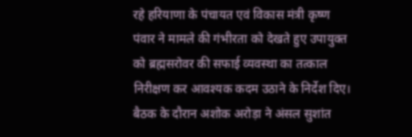रहे हरियाणा के पंचायत एवं विकास मंत्री कृष्ण पंवार ने मामले की गंभीरता को देखते हुए उपायुक्त को ब्रह्मसरोवर की सफाई व्यवस्था का तत्काल निरीक्षण कर आवश्यक कदम उठाने के निर्देश दिए।
बैठक के दौरान अशोक अरोड़ा ने अंसल सुशांत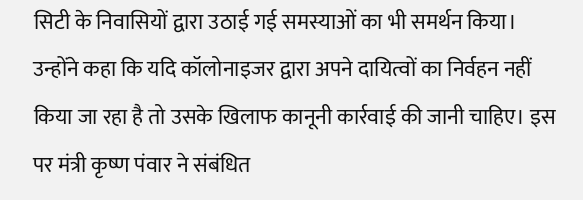सिटी के निवासियों द्वारा उठाई गई समस्याओं का भी समर्थन किया। उन्होंने कहा कि यदि कॉलोनाइजर द्वारा अपने दायित्वों का निर्वहन नहीं किया जा रहा है तो उसके खिलाफ कानूनी कार्रवाई की जानी चाहिए। इस पर मंत्री कृष्ण पंवार ने संबंधित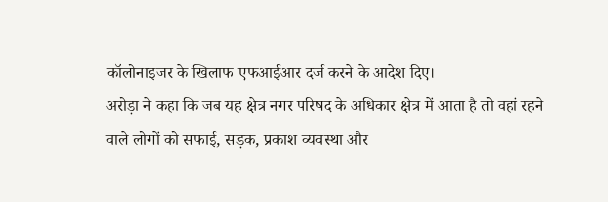कॉलोनाइजर के खिलाफ एफआईआर दर्ज करने के आदेश दिए।
अरोड़ा ने कहा कि जब यह क्षेत्र नगर परिषद के अधिकार क्षेत्र में आता है तो वहां रहने वाले लोगों को सफाई, सड़क, प्रकाश व्यवस्था और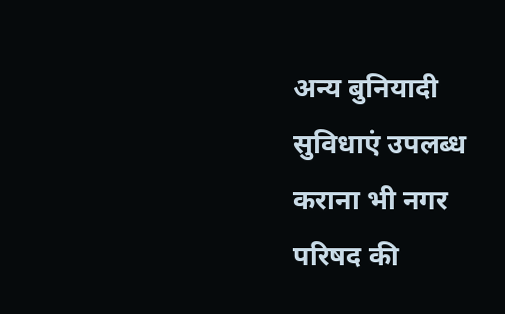अन्य बुनियादी सुविधाएं उपलब्ध कराना भी नगर परिषद की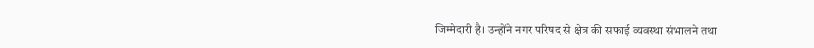जिम्मेदारी है। उन्होंने नगर परिषद से क्षेत्र की सफाई व्यवस्था संभालने तथा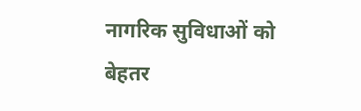नागरिक सुविधाओं को बेहतर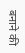बनाने की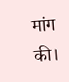मांग की।